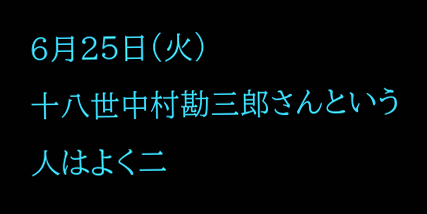6月25日(火)
十八世中村勘三郎さんという人はよく二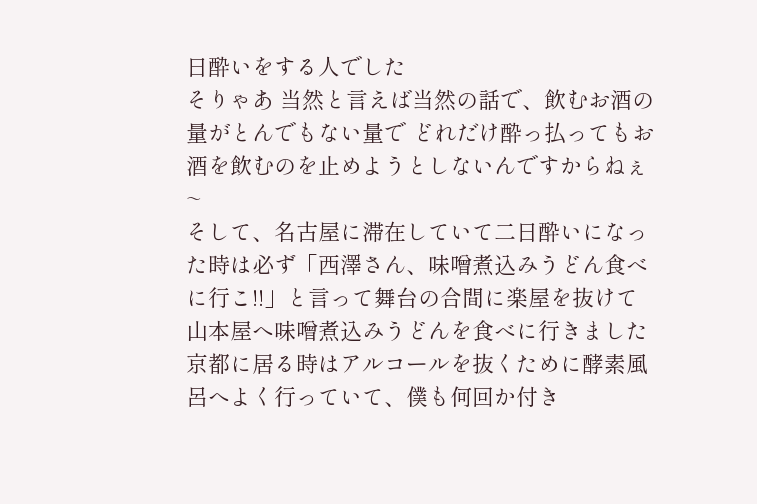日酔いをする人でした
そりゃあ 当然と言えば当然の話で、飲むお酒の量がとんでもない量で どれだけ酔っ払ってもお酒を飲むのを止めようとしないんですからねぇ~
そして、名古屋に滞在していて二日酔いになった時は必ず「西澤さん、味噌煮込みうどん食べに行こ!!」と言って舞台の合間に楽屋を抜けて山本屋へ味噌煮込みうどんを食べに行きました
京都に居る時はアルコールを抜くために酵素風呂へよく行っていて、僕も何回か付き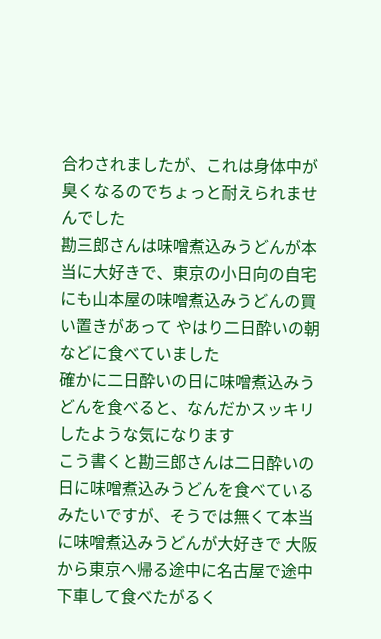合わされましたが、これは身体中が臭くなるのでちょっと耐えられませんでした
勘三郎さんは味噌煮込みうどんが本当に大好きで、東京の小日向の自宅にも山本屋の味噌煮込みうどんの買い置きがあって やはり二日酔いの朝などに食べていました
確かに二日酔いの日に味噌煮込みうどんを食べると、なんだかスッキリしたような気になります
こう書くと勘三郎さんは二日酔いの日に味噌煮込みうどんを食べているみたいですが、そうでは無くて本当に味噌煮込みうどんが大好きで 大阪から東京へ帰る途中に名古屋で途中下車して食べたがるく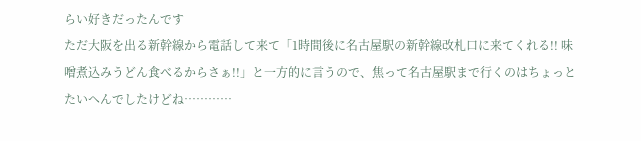らい好きだったんです
ただ大阪を出る新幹線から電話して来て「1時間後に名古屋駅の新幹線改札口に来てくれる!! 味噌煮込みうどん食べるからさぁ!!」と一方的に言うので、焦って名古屋駅まで行くのはちょっとたいへんでしたけどね…………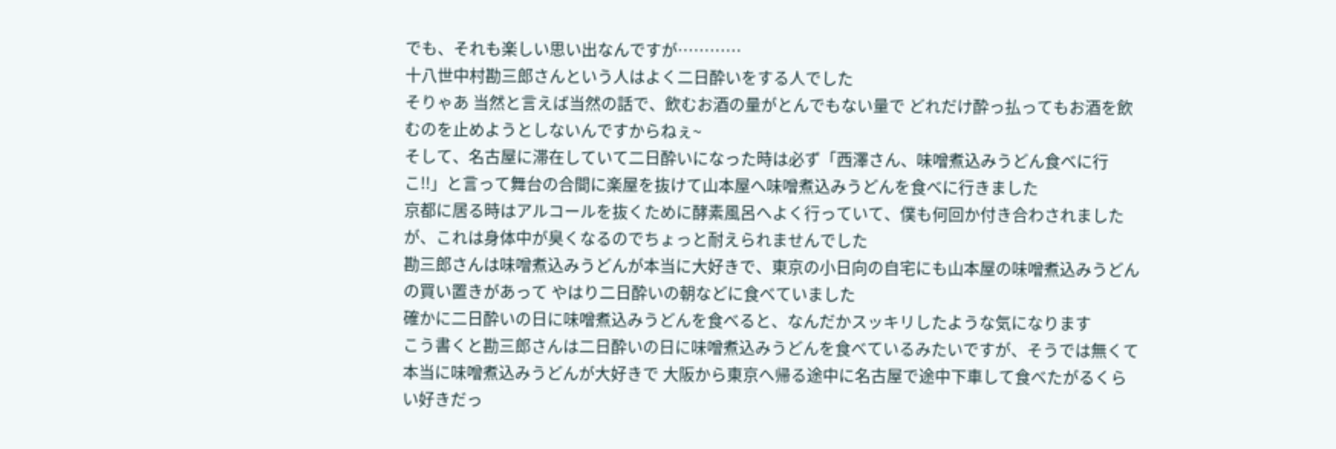でも、それも楽しい思い出なんですが…………
十八世中村勘三郎さんという人はよく二日酔いをする人でした
そりゃあ 当然と言えば当然の話で、飲むお酒の量がとんでもない量で どれだけ酔っ払ってもお酒を飲むのを止めようとしないんですからねぇ~
そして、名古屋に滞在していて二日酔いになった時は必ず「西澤さん、味噌煮込みうどん食べに行こ!!」と言って舞台の合間に楽屋を抜けて山本屋へ味噌煮込みうどんを食べに行きました
京都に居る時はアルコールを抜くために酵素風呂へよく行っていて、僕も何回か付き合わされましたが、これは身体中が臭くなるのでちょっと耐えられませんでした
勘三郎さんは味噌煮込みうどんが本当に大好きで、東京の小日向の自宅にも山本屋の味噌煮込みうどんの買い置きがあって やはり二日酔いの朝などに食べていました
確かに二日酔いの日に味噌煮込みうどんを食べると、なんだかスッキリしたような気になります
こう書くと勘三郎さんは二日酔いの日に味噌煮込みうどんを食べているみたいですが、そうでは無くて本当に味噌煮込みうどんが大好きで 大阪から東京へ帰る途中に名古屋で途中下車して食べたがるくらい好きだっ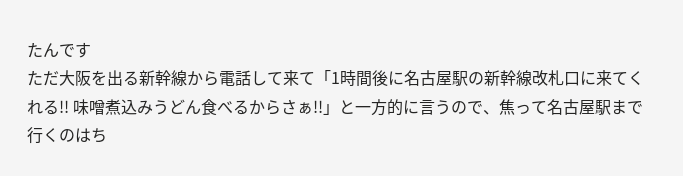たんです
ただ大阪を出る新幹線から電話して来て「1時間後に名古屋駅の新幹線改札口に来てくれる!! 味噌煮込みうどん食べるからさぁ!!」と一方的に言うので、焦って名古屋駅まで行くのはち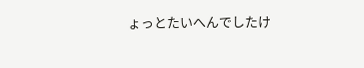ょっとたいへんでしたけ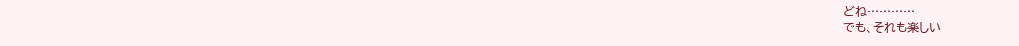どね…………
でも、それも楽しい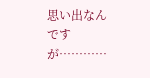思い出なんですが…………